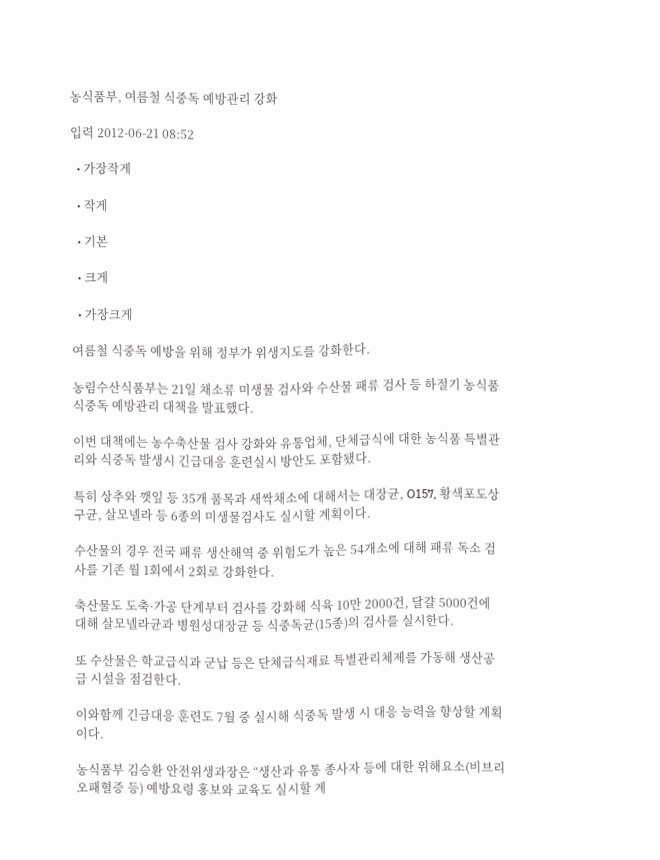농식품부, 여름철 식중독 예방관리 강화

입력 2012-06-21 08:52

  • 가장작게

  • 작게

  • 기본

  • 크게

  • 가장크게

여름철 식중독 예방을 위해 정부가 위생지도를 강화한다.

농림수산식품부는 21일 채소류 미생물 검사와 수산물 패류 검사 등 하절기 농식품 식중독 예방관리 대책을 발표했다.

이번 대책에는 농수축산물 검사 강화와 유통업체, 단체급식에 대한 농식품 특별관리와 식중독 발생시 긴급대응 훈련실시 방안도 포함됐다.

특히 상추와 깻잎 등 35개 품목과 새싹채소에 대해서는 대장균, O157, 황색포도상구균, 살모넬라 등 6종의 미생물검사도 실시할 계획이다.

수산물의 경우 전국 패류 생산해역 중 위험도가 높은 54개소에 대해 패류 독소 검사를 기존 월 1회에서 2회로 강화한다.

축산물도 도축·가공 단계부터 검사를 강화해 식육 10만 2000건, 달걀 5000건에 대해 살모넬라균과 병원성대장균 등 식중독균(15종)의 검사를 실시한다.

또 수산물은 학교급식과 군납 등은 단체급식재료 특별관리체제를 가동해 생산공급 시설을 점검한다.

이와함께 긴급대응 훈련도 7월 중 실시해 식중독 발생 시 대응 능력을 향상할 계획이다.

농식품부 김승환 안전위생과장은 “생산과 유통 종사자 등에 대한 위해요소(비브리오패혈증 등) 예방요령 홍보와 교육도 실시할 계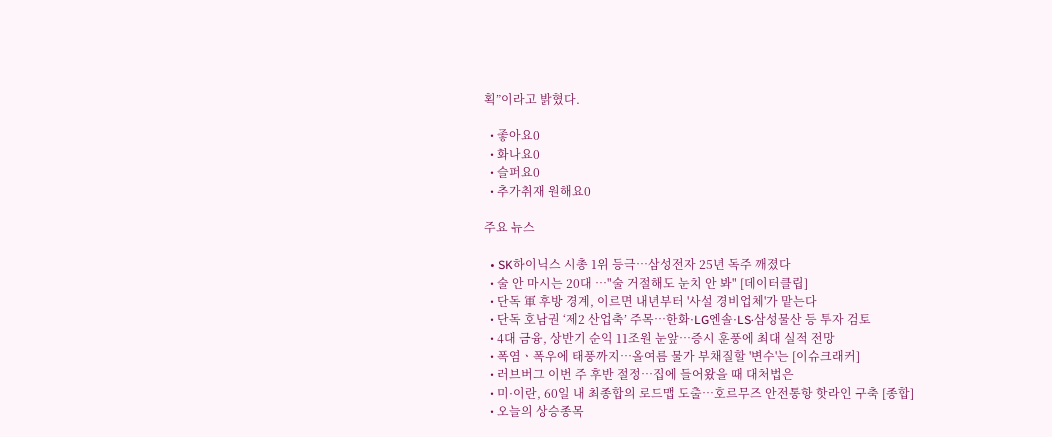획”이라고 밝혔다.

  • 좋아요0
  • 화나요0
  • 슬퍼요0
  • 추가취재 원해요0

주요 뉴스

  • SK하이닉스 시총 1위 등극…삼성전자 25년 독주 깨졌다
  • 술 안 마시는 20대 …"술 거절해도 눈치 안 봐" [데이터클립]
  • 단독 軍 후방 경계, 이르면 내년부터 '사설 경비업체'가 맡는다
  • 단독 호남권 ‘제2 산업축’ 주목…한화·LG엔솔·LS·삼성물산 등 투자 검토
  • 4대 금융, 상반기 순익 11조원 눈앞⋯증시 훈풍에 최대 실적 전망
  • 폭염ㆍ폭우에 태풍까지⋯올여름 물가 부채질할 '변수'는 [이슈크래커]
  • 러브버그 이번 주 후반 절정⋯집에 들어왔을 때 대처법은
  • 미·이란, 60일 내 최종합의 로드맵 도출…호르무즈 안전통항 핫라인 구축 [종합]
  • 오늘의 상승종목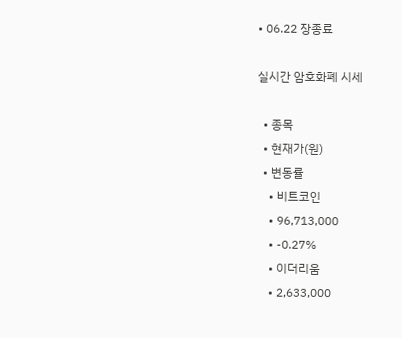• 06.22 장종료

실시간 암호화폐 시세

  • 종목
  • 현재가(원)
  • 변동률
    • 비트코인
    • 96,713,000
    • -0.27%
    • 이더리움
    • 2,633,000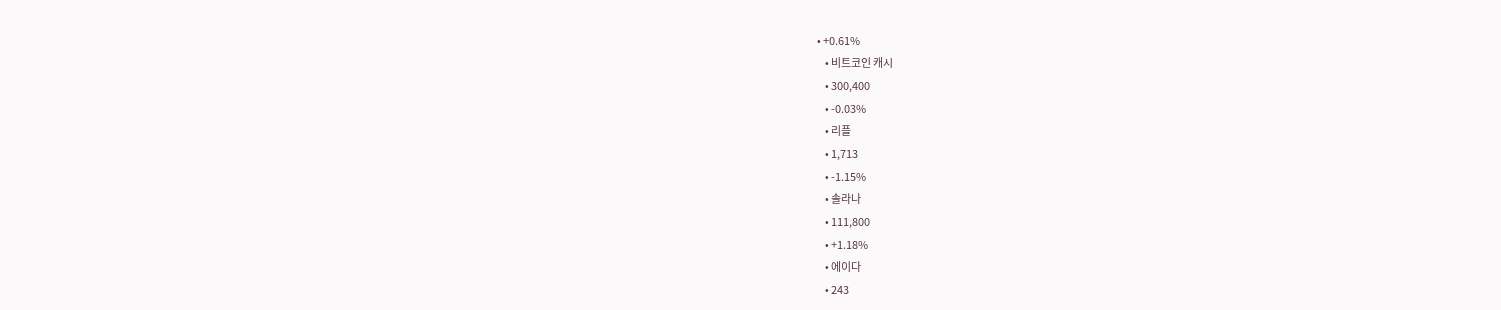• +0.61%
    • 비트코인 캐시
    • 300,400
    • -0.03%
    • 리플
    • 1,713
    • -1.15%
    • 솔라나
    • 111,800
    • +1.18%
    • 에이다
    • 243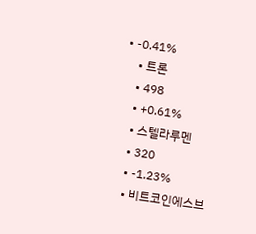• -0.41%
    • 트론
    • 498
    • +0.61%
    • 스텔라루멘
    • 320
    • -1.23%
    • 비트코인에스브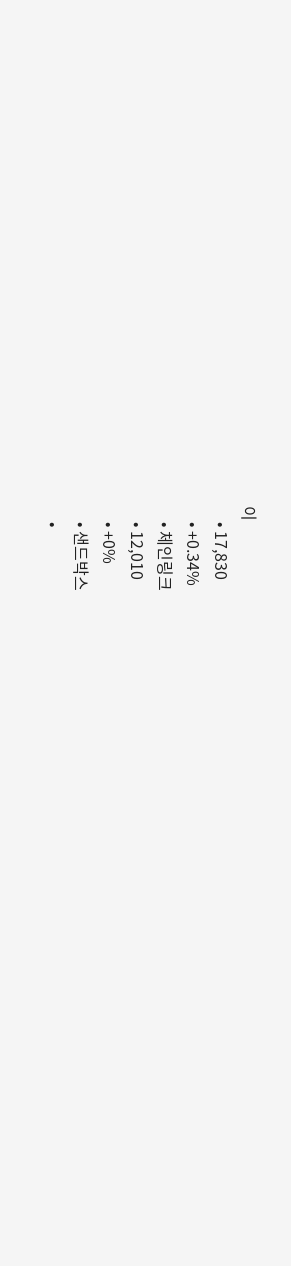이
    • 17,830
    • +0.34%
    • 체인링크
    • 12,010
    • +0%
    • 샌드박스
    •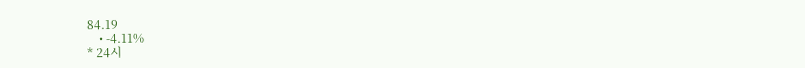84.19
    • -4.11%
* 24시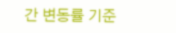간 변동률 기준